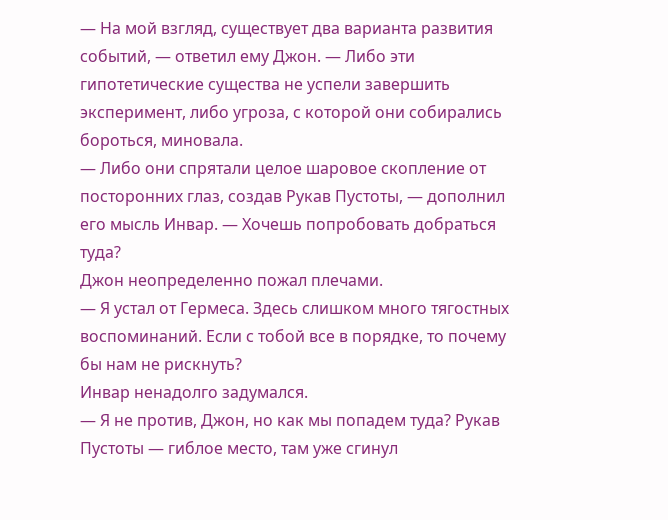— На мой взгляд, существует два варианта развития событий, — ответил ему Джон. — Либо эти гипотетические существа не успели завершить эксперимент, либо угроза, с которой они собирались бороться, миновала.
— Либо они спрятали целое шаровое скопление от посторонних глаз, создав Рукав Пустоты, — дополнил его мысль Инвар. — Хочешь попробовать добраться туда?
Джон неопределенно пожал плечами.
— Я устал от Гермеса. Здесь слишком много тягостных воспоминаний. Если с тобой все в порядке, то почему бы нам не рискнуть?
Инвар ненадолго задумался.
— Я не против, Джон, но как мы попадем туда? Рукав Пустоты — гиблое место, там уже сгинул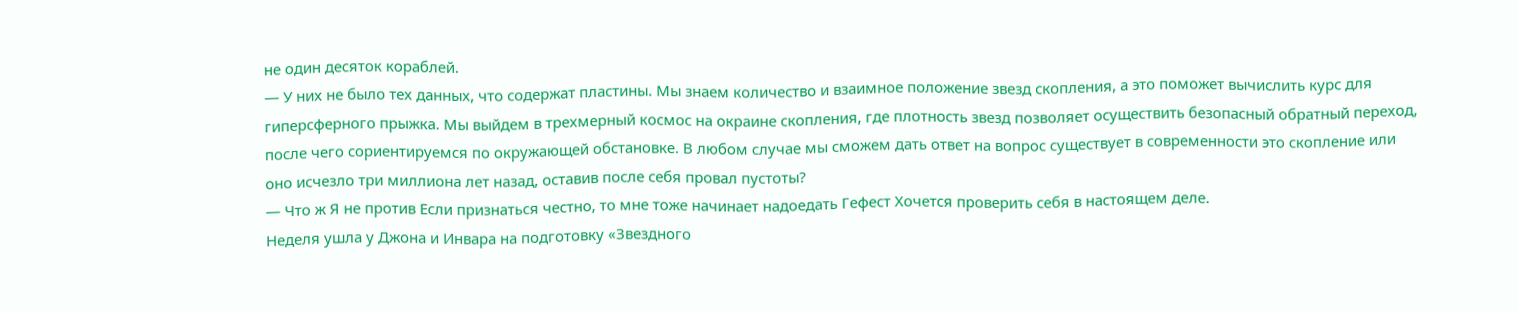не один десяток кораблей.
— У них не было тех данных, что содержат пластины. Мы знаем количество и взаимное положение звезд скопления, а это поможет вычислить курс для гиперсферного прыжка. Мы выйдем в трехмерный космос на окраине скопления, где плотность звезд позволяет осуществить безопасный обратный переход, после чего сориентируемся по окружающей обстановке. В любом случае мы сможем дать ответ на вопрос существует в современности это скопление или оно исчезло три миллиона лет назад, оставив после себя провал пустоты?
— Что ж Я не против Если признаться честно, то мне тоже начинает надоедать Гефест Хочется проверить себя в настоящем деле.
Неделя ушла у Джона и Инвара на подготовку «Звездного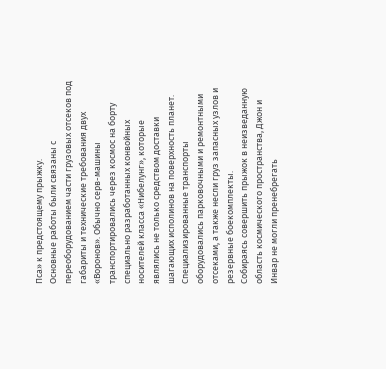Пса» к предстоящему прыжку.
Основные работы были связаны с переоборудованием части грузовых отсеков под габариты и технические требования двух «Воронов». Обычно серв-машины транспортировались через космос на борту специально разработанных конвойных носителей класса «Нибелунг», которые являлись не только средством доставки шагающих исполинов на поверхность планет. Специализированные транспорты оборудовались парковочными и ремонтными отсеками, а также несли груз запасных узлов и резервные боекомплекты.
Собираясь совершить прыжок в неизведанную область космического пространства, Джон и Инвар не могли пренебрегать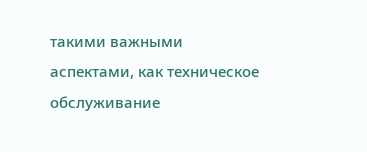такими важными аспектами, как техническое обслуживание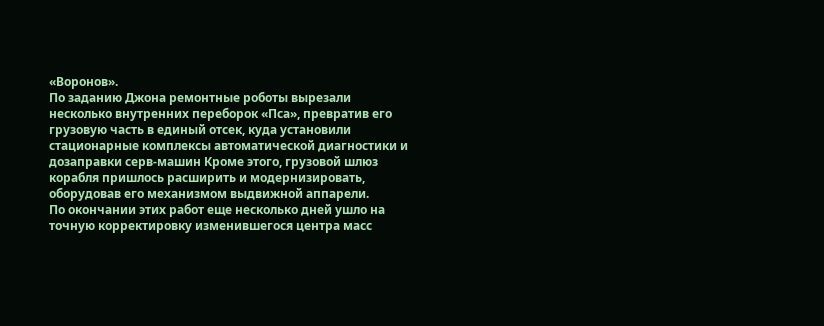«Воронов».
По заданию Джона ремонтные роботы вырезали несколько внутренних переборок «Пса», превратив его грузовую часть в единый отсек, куда установили стационарные комплексы автоматической диагностики и дозаправки серв-машин Кроме этого, грузовой шлюз корабля пришлось расширить и модернизировать, оборудовав его механизмом выдвижной аппарели.
По окончании этих работ еще несколько дней ушло на точную корректировку изменившегося центра масс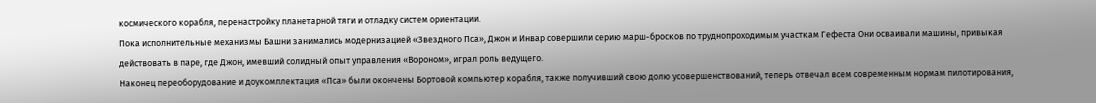космического корабля, перенастройку планетарной тяги и отладку систем ориентации.
Пока исполнительные механизмы Башни занимались модернизацией «Звездного Пса», Джон и Инвар совершили серию марш-бросков по труднопроходимым участкам Гефеста Они осваивали машины, привыкая действовать в паре, где Джон, имевший солидный опыт управления «Вороном», играл роль ведущего.
Наконец переоборудование и доукомплектация «Пса» были окончены Бортовой компьютер корабля, также получивший свою долю усовершенствований, теперь отвечал всем современным нормам пилотирования,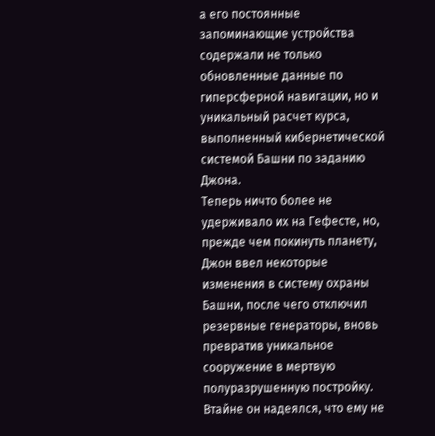а его постоянные запоминающие устройства содержали не только обновленные данные по гиперсферной навигации, но и уникальный расчет курса, выполненный кибернетической системой Башни по заданию Джона.
Теперь ничто более не удерживало их на Гефесте, но, прежде чем покинуть планету, Джон ввел некоторые изменения в систему охраны Башни, после чего отключил резервные генераторы, вновь превратив уникальное сооружение в мертвую полуразрушенную постройку.
Втайне он надеялся, что ему не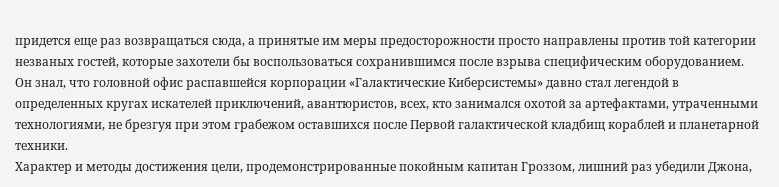придется еще раз возвращаться сюда, а принятые им меры предосторожности просто направлены против той категории незваных гостей, которые захотели бы воспользоваться сохранившимся после взрыва специфическим оборудованием.
Он знал, что головной офис распавшейся корпорации «Галактические Киберсистемы» давно стал легендой в определенных кругах искателей приключений, авантюристов, всех, кто занимался охотой за артефактами, утраченными технологиями, не брезгуя при этом грабежом оставшихся после Первой галактической кладбищ кораблей и планетарной техники.
Характер и методы достижения цели, продемонстрированные покойным капитан Гроззом, лишний раз убедили Джона,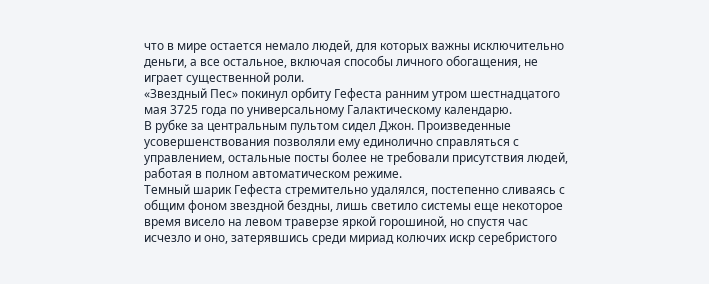что в мире остается немало людей, для которых важны исключительно деньги, а все остальное, включая способы личного обогащения, не играет существенной роли.
«Звездный Пес» покинул орбиту Гефеста ранним утром шестнадцатого мая 3725 года по универсальному Галактическому календарю.
В рубке за центральным пультом сидел Джон. Произведенные усовершенствования позволяли ему единолично справляться с управлением, остальные посты более не требовали присутствия людей, работая в полном автоматическом режиме.
Темный шарик Гефеста стремительно удалялся, постепенно сливаясь с общим фоном звездной бездны, лишь светило системы еще некоторое время висело на левом траверзе яркой горошиной, но спустя час исчезло и оно, затерявшись среди мириад колючих искр серебристого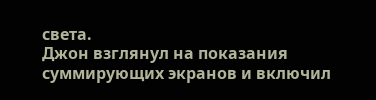света.
Джон взглянул на показания суммирующих экранов и включил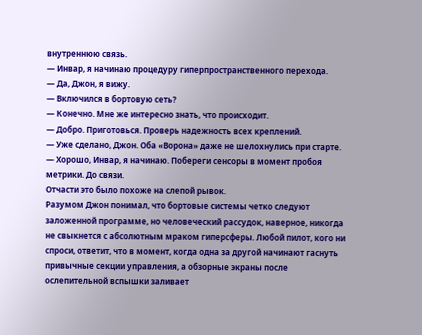внутреннюю связь.
— Инвар, я начинаю процедуру гиперпространственного перехода.
— Да, Джон, я вижу.
— Включился в бортовую сеть?
— Конечно. Мне же интересно знать, что происходит.
— Добро. Приготовься. Проверь надежность всех креплений.
— Уже сделано, Джон. Оба «Ворона» даже не шелохнулись при старте.
— Хорошо, Инвар, я начинаю. Побереги сенсоры в момент пробоя метрики. До связи.
Отчасти это было похоже на слепой рывок.
Разумом Джон понимал, что бортовые системы четко следуют заложенной программе, но человеческий рассудок, наверное, никогда не свыкнется с абсолютным мраком гиперсферы. Любой пилот, кого ни спроси, ответит, что в момент, когда одна за другой начинают гаснуть привычные секции управления, а обзорные экраны после ослепительной вспышки заливает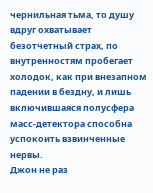чернильная тьма, то душу вдруг охватывает безотчетный страх, по внутренностям пробегает холодок, как при внезапном падении в бездну, и лишь включившаяся полусфера масс-детектора способна успокоить взвинченные нервы.
Джон не раз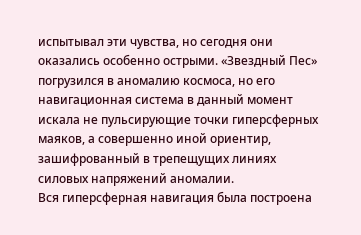испытывал эти чувства, но сегодня они оказались особенно острыми. «Звездный Пес» погрузился в аномалию космоса, но его навигационная система в данный момент искала не пульсирующие точки гиперсферных маяков, а совершенно иной ориентир, зашифрованный в трепещущих линиях силовых напряжений аномалии.
Вся гиперсферная навигация была построена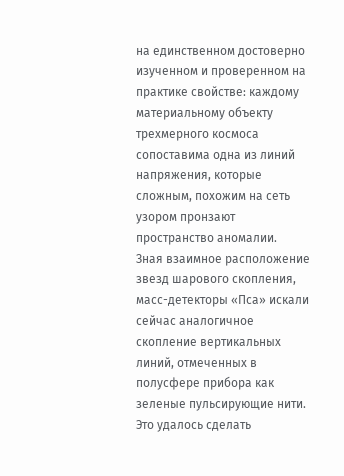на единственном достоверно изученном и проверенном на практике свойстве: каждому материальному объекту трехмерного космоса сопоставима одна из линий напряжения, которые сложным, похожим на сеть узором пронзают пространство аномалии.
Зная взаимное расположение звезд шарового скопления, масс-детекторы «Пса» искали сейчас аналогичное скопление вертикальных линий, отмеченных в полусфере прибора как зеленые пульсирующие нити.
Это удалось сделать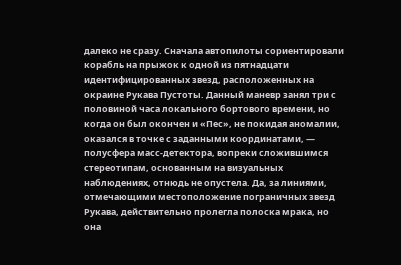далеко не сразу. Сначала автопилоты сориентировали корабль на прыжок к одной из пятнадцати идентифицированных звезд, расположенных на окраине Рукава Пустоты. Данный маневр занял три с половиной часа локального бортового времени, но когда он был окончен и «Пес», не покидая аномалии, оказался в точке с заданными координатами, — полусфера масс-детектора, вопреки сложившимся стереотипам, основанным на визуальных наблюдениях, отнюдь не опустела. Да, за линиями, отмечающими местоположение пограничных звезд Рукава, действительно пролегла полоска мрака, но она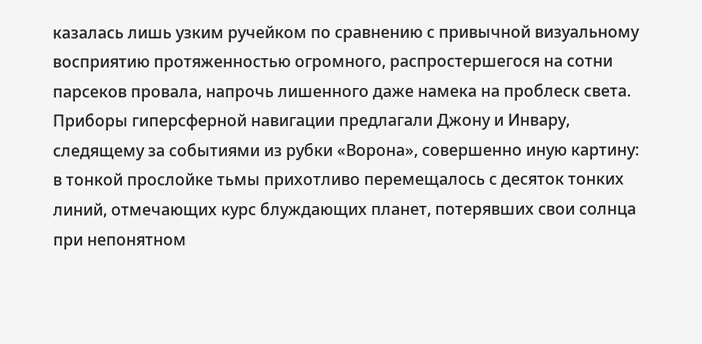казалась лишь узким ручейком по сравнению с привычной визуальному восприятию протяженностью огромного, распростершегося на сотни парсеков провала, напрочь лишенного даже намека на проблеск света.
Приборы гиперсферной навигации предлагали Джону и Инвару, следящему за событиями из рубки «Ворона», совершенно иную картину: в тонкой прослойке тьмы прихотливо перемещалось с десяток тонких линий, отмечающих курс блуждающих планет, потерявших свои солнца при непонятном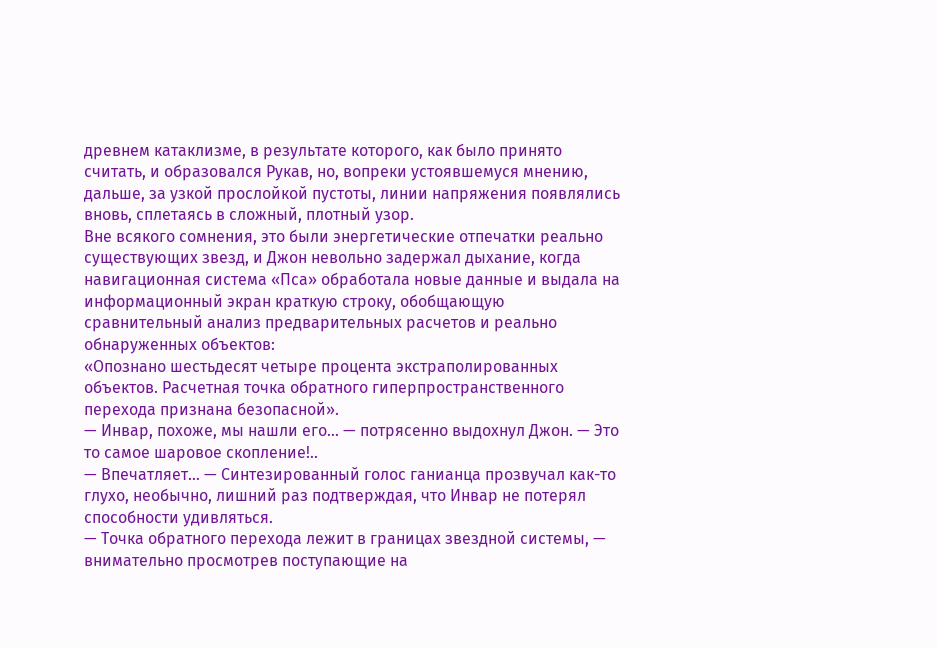древнем катаклизме, в результате которого, как было принято считать, и образовался Рукав, но, вопреки устоявшемуся мнению, дальше, за узкой прослойкой пустоты, линии напряжения появлялись вновь, сплетаясь в сложный, плотный узор.
Вне всякого сомнения, это были энергетические отпечатки реально существующих звезд, и Джон невольно задержал дыхание, когда навигационная система «Пса» обработала новые данные и выдала на информационный экран краткую строку, обобщающую сравнительный анализ предварительных расчетов и реально обнаруженных объектов:
«Опознано шестьдесят четыре процента экстраполированных объектов. Расчетная точка обратного гиперпространственного перехода признана безопасной».
— Инвар, похоже, мы нашли его… — потрясенно выдохнул Джон. — Это то самое шаровое скопление!..
— Впечатляет… — Синтезированный голос ганианца прозвучал как-то глухо, необычно, лишний раз подтверждая, что Инвар не потерял способности удивляться.
— Точка обратного перехода лежит в границах звездной системы, — внимательно просмотрев поступающие на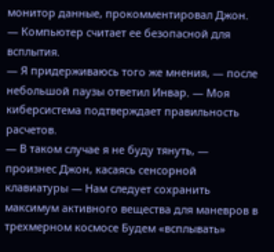монитор данные, прокомментировал Джон. — Компьютер считает ее безопасной для всплытия.
— Я придерживаюсь того же мнения, — после небольшой паузы ответил Инвар. — Моя киберсистема подтверждает правильность расчетов.
— В таком случае я не буду тянуть, — произнес Джон, касаясь сенсорной клавиатуры — Нам следует сохранить максимум активного вещества для маневров в трехмерном космосе Будем «всплывать»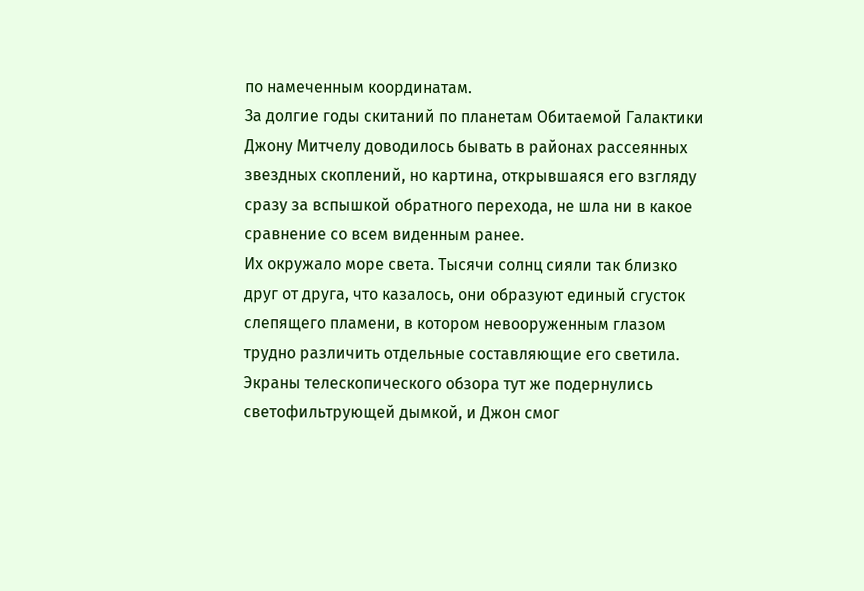по намеченным координатам.
За долгие годы скитаний по планетам Обитаемой Галактики Джону Митчелу доводилось бывать в районах рассеянных звездных скоплений, но картина, открывшаяся его взгляду сразу за вспышкой обратного перехода, не шла ни в какое сравнение со всем виденным ранее.
Их окружало море света. Тысячи солнц сияли так близко друг от друга, что казалось, они образуют единый сгусток слепящего пламени, в котором невооруженным глазом трудно различить отдельные составляющие его светила.
Экраны телескопического обзора тут же подернулись светофильтрующей дымкой, и Джон смог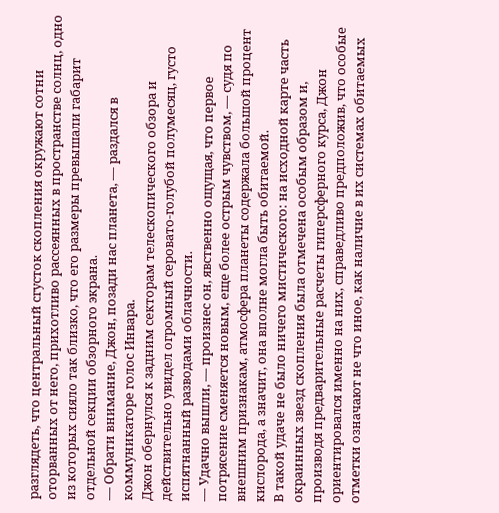разглядеть, что центральный сгусток скопления окружают сотни оторванных от него, прихотливо рассеянных в пространстве солнц, одно из которых сияло так близко, что его размеры превышали габарит отдельной секции обзорного экрана.
— Обрати внимание, Джон, позади нас планета, — раздался в коммуникаторе голос Инвара.
Джон обернулся к задним секторам телескопического обзора и действительно увидел огромный серовато-голубой полумесяц, густо испятнанный разводами облачности.
— Удачно вышли, — произнес он, явственно ощущая, что первое потрясение сменяется новым, еще более острым чувством, — судя по внешним признакам, атмосфера планеты содержала большой процент кислорода, а значит, она вполне могла быть обитаемой.
В такой удаче не было ничего мистического: на исходной карте часть окраинных звезд скопления была отмечена особым образом и, производя предварительные расчеты гиперсферного курса, Джон ориентировался именно на них, справедливо предположив, что особые отметки означают не что иное, как наличие в их системах обитаемых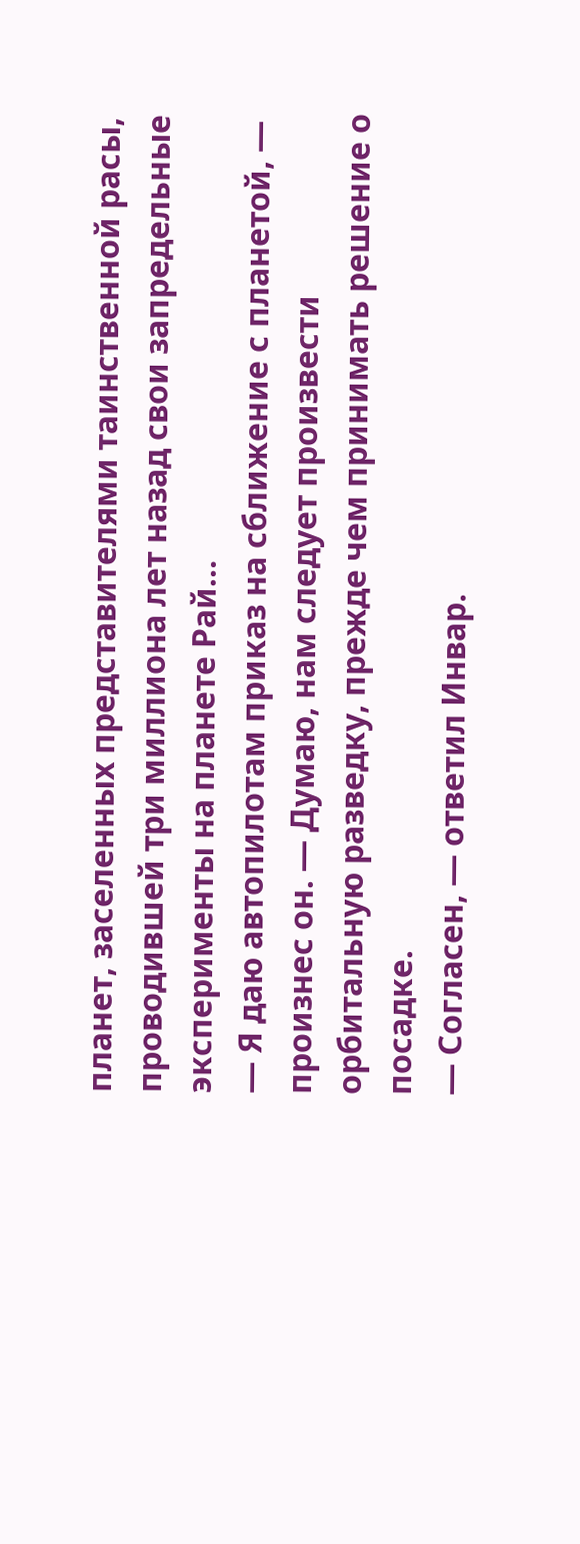планет, заселенных представителями таинственной расы, проводившей три миллиона лет назад свои запредельные эксперименты на планете Рай…
— Я даю автопилотам приказ на сближение с планетой, — произнес он. — Думаю, нам следует произвести орбитальную разведку, прежде чем принимать решение о посадке.
— Согласен, — ответил Инвар.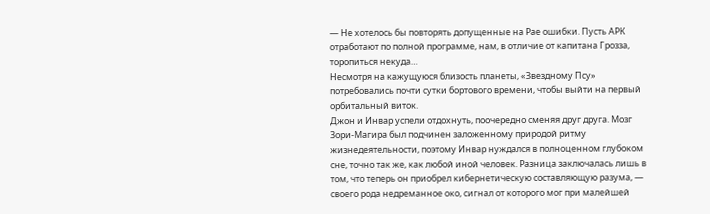— Не хотелось бы повторять допущенные на Рае ошибки. Пусть АРК отработают по полной программе, нам, в отличие от капитана Грозза, торопиться некуда…
Несмотря на кажущуюся близость планеты, «Звездному Псу» потребовались почти сутки бортового времени, чтобы выйти на первый орбитальный виток.
Джон и Инвар успели отдохнуть, поочередно сменяя друг друга. Мозг Зори-Магира был подчинен заложенному природой ритму жизнедеятельности, поэтому Инвар нуждался в полноценном глубоком сне, точно так же, как любой иной человек. Разница заключалась лишь в том, что теперь он приобрел кибернетическую составляющую разума, — своего рода недреманное око, сигнал от которого мог при малейшей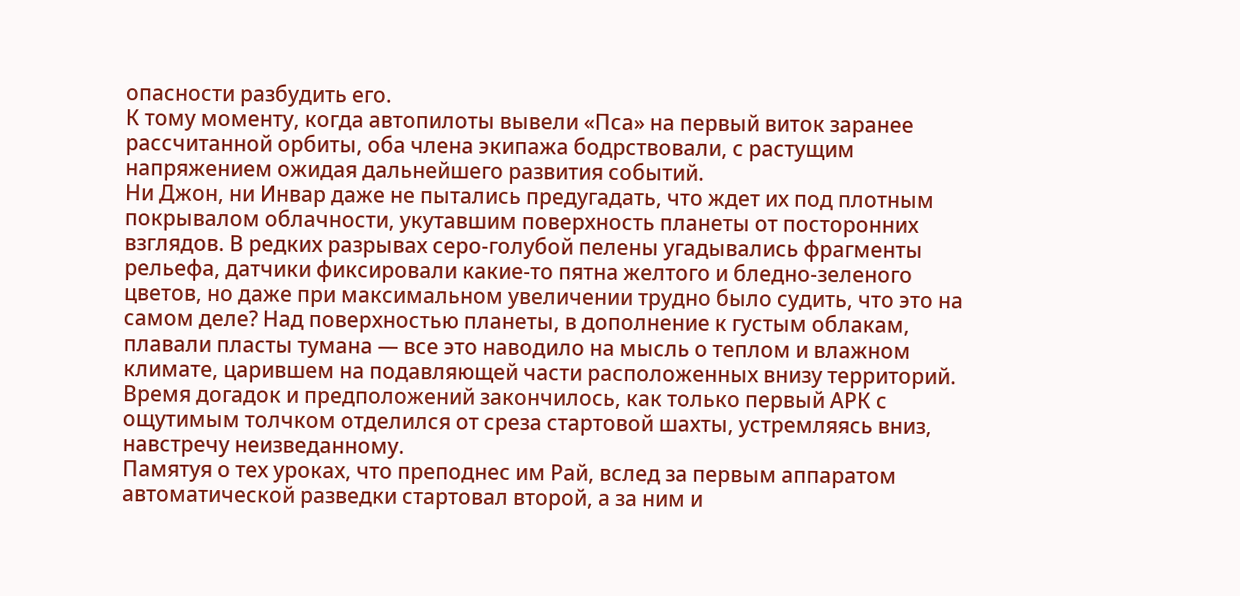опасности разбудить его.
К тому моменту, когда автопилоты вывели «Пса» на первый виток заранее рассчитанной орбиты, оба члена экипажа бодрствовали, с растущим напряжением ожидая дальнейшего развития событий.
Ни Джон, ни Инвар даже не пытались предугадать, что ждет их под плотным покрывалом облачности, укутавшим поверхность планеты от посторонних взглядов. В редких разрывах серо-голубой пелены угадывались фрагменты рельефа, датчики фиксировали какие-то пятна желтого и бледно-зеленого цветов, но даже при максимальном увеличении трудно было судить, что это на самом деле? Над поверхностью планеты, в дополнение к густым облакам, плавали пласты тумана — все это наводило на мысль о теплом и влажном климате, царившем на подавляющей части расположенных внизу территорий.
Время догадок и предположений закончилось, как только первый АРК с ощутимым толчком отделился от среза стартовой шахты, устремляясь вниз, навстречу неизведанному.
Памятуя о тех уроках, что преподнес им Рай, вслед за первым аппаратом автоматической разведки стартовал второй, а за ним и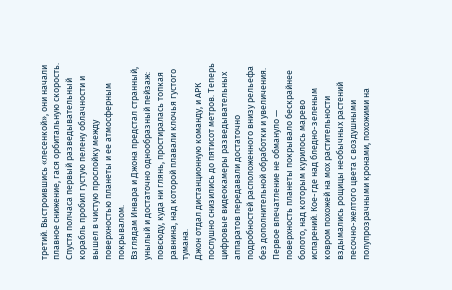третий. Выстроившись «лесенкой», они начали плавное снижение, гася орбитальную скорость.
Спустя полчаса первый разведывательный корабль пробил густую пелену облачности и вышел в чистую прослойку между поверхностью планеты и ее атмосферным покрывалом.
Взглядам Инвара и Джона предстал странный, унылый и достаточно однообразный пейзаж: повсюду, куда ни глянь, простиралась топкая равнина, над которой плавали клочья густого тумана.
Джон отдал дистанционную команду, и АРК послушно снизились до пятисот метров. Теперь цифровые видеокамеры разведывательных аппаратов передавали достаточно подробностей расположенного внизу рельефа без дополнительной обработки и увеличения.
Первое впечатление не обмануло — поверхность планеты покрывало бескрайнее болото, над которым курилось марево испарений. Кое-где над бледно-зеленым ковром похожей на мох растительности вздымались рощицы необычных растений песочно-желтого цвета с воздушными полупрозрачными кронами, похожими на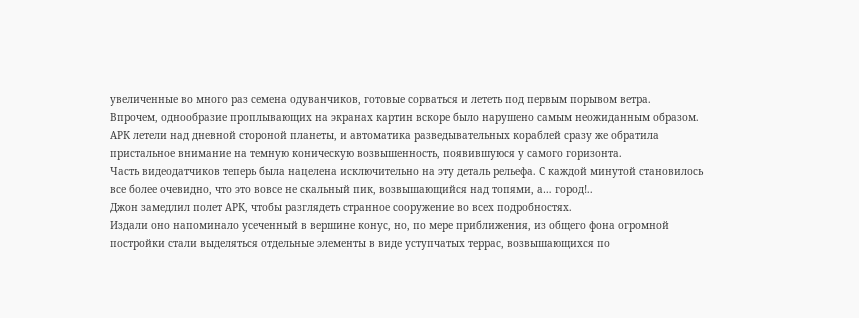увеличенные во много раз семена одуванчиков, готовые сорваться и лететь под первым порывом ветра.
Впрочем, однообразие проплывающих на экранах картин вскоре было нарушено самым неожиданным образом.
АРК летели над дневной стороной планеты, и автоматика разведывательных кораблей сразу же обратила пристальное внимание на темную коническую возвышенность, появившуюся у самого горизонта.
Часть видеодатчиков теперь была нацелена исключительно на эту деталь рельефа. С каждой минутой становилось все более очевидно, что это вовсе не скальный пик, возвышающийся над топями, а… город!..
Джон замедлил полет АРК, чтобы разглядеть странное сооружение во всех подробностях.
Издали оно напоминало усеченный в вершине конус, но, по мере приближения, из общего фона огромной постройки стали выделяться отдельные элементы в виде уступчатых террас, возвышающихся по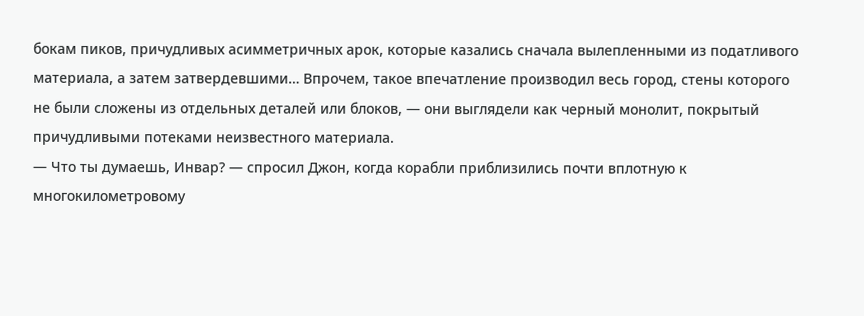бокам пиков, причудливых асимметричных арок, которые казались сначала вылепленными из податливого материала, а затем затвердевшими… Впрочем, такое впечатление производил весь город, стены которого не были сложены из отдельных деталей или блоков, — они выглядели как черный монолит, покрытый причудливыми потеками неизвестного материала.
— Что ты думаешь, Инвар? — спросил Джон, когда корабли приблизились почти вплотную к многокилометровому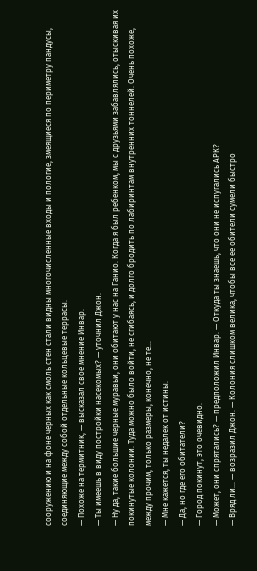сооружению и на фоне черных как смоль стен стали видны многочисленные входы и пологие, змеящиеся по периметру пандусы, соединяющие между собой отдельные кольцевые террасы.
— Похоже на термитник, — высказал свое мнение Инвар.
— Ты имеешь в виду постройки насекомых? — уточнил Джон.
— Ну да, такие большие черные муравьи, они обитают у нас на Ганио. Когда я был ребенком, мы с друзьями забавлялись, отыскивая их покинутые колонии. Туда можно было войти, не сгибаясь, и долго бродить по лабиринтам внутренних тоннелей. Очень похоже, между прочим, только размеры, конечно, не те…
— Мне кажется, ты недалек от истины.
— Да, но где его обитатели?
— Город покинут, это очевидно.
— Может, они спрятались? — предположил Инвар. — Откуда ты знаешь, что они не испугались АРК?
— Вряд ли… — возразил Джон. — Колония слишком велика, чтобы все ее обители сумели быстро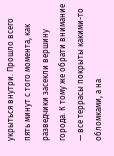укрыться внутри. Прошло всего пять минут с того момента, как разведчики засекли вершину города. К тому же обрати внимание — все террасы покрыты какими-то обломками, а на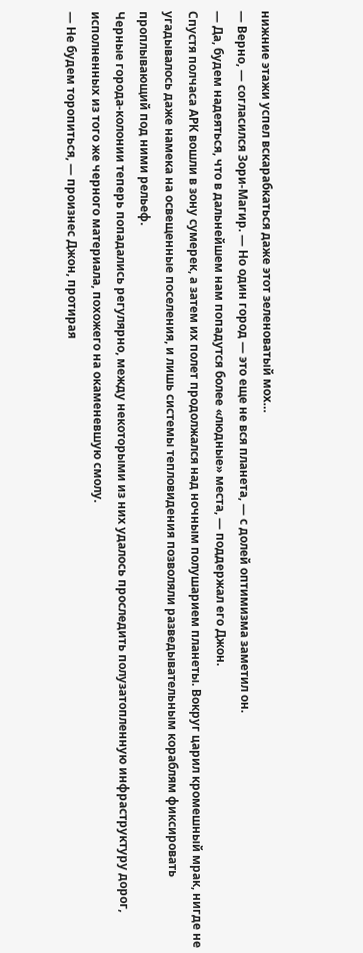нижние этажи успел вскарабкаться даже этот зеленоватый мох…
— Верно, — согласился Зори-Магир. — Но один город — это еще не вся планета, — с долей оптимизма заметил он.
— Да, будем надеяться, что в дальнейшем нам попадутся более «людные» места, — поддержал его Джон.
Спустя полчаса АРК вошли в зону сумерек, а затем их полет продолжался над ночным полушарием планеты. Вокруг царил кромешный мрак, нигде не угадывалось даже намека на освещенные поселения, и лишь системы тепловидения позволяли разведывательным кораблям фиксировать проплывающий под ними рельеф.
Черные города-колонии теперь попадались регулярно, между некоторыми из них удалось проследить полузатопленную инфраструктуру дорог, исполненных из того же черного материала, похожего на окаменевшую смолу.
— Не будем торопиться, — произнес Джон, протирая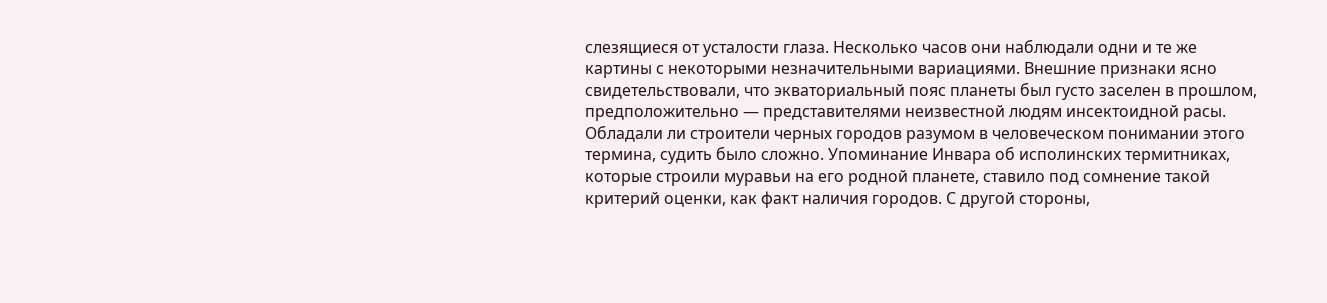слезящиеся от усталости глаза. Несколько часов они наблюдали одни и те же картины с некоторыми незначительными вариациями. Внешние признаки ясно свидетельствовали, что экваториальный пояс планеты был густо заселен в прошлом, предположительно — представителями неизвестной людям инсектоидной расы. Обладали ли строители черных городов разумом в человеческом понимании этого термина, судить было сложно. Упоминание Инвара об исполинских термитниках, которые строили муравьи на его родной планете, ставило под сомнение такой критерий оценки, как факт наличия городов. С другой стороны,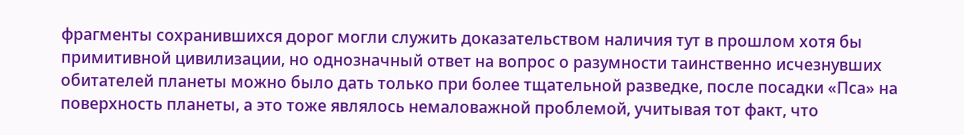фрагменты сохранившихся дорог могли служить доказательством наличия тут в прошлом хотя бы примитивной цивилизации, но однозначный ответ на вопрос о разумности таинственно исчезнувших обитателей планеты можно было дать только при более тщательной разведке, после посадки «Пса» на поверхность планеты, а это тоже являлось немаловажной проблемой, учитывая тот факт, что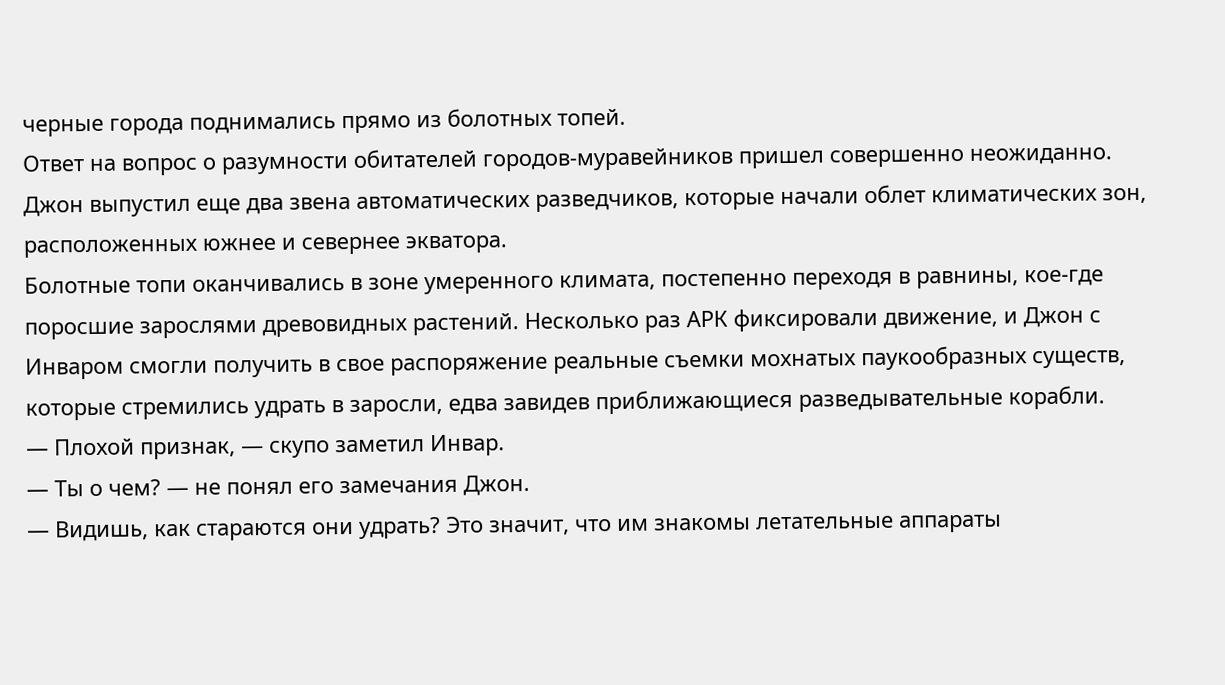черные города поднимались прямо из болотных топей.
Ответ на вопрос о разумности обитателей городов-муравейников пришел совершенно неожиданно.
Джон выпустил еще два звена автоматических разведчиков, которые начали облет климатических зон, расположенных южнее и севернее экватора.
Болотные топи оканчивались в зоне умеренного климата, постепенно переходя в равнины, кое-где поросшие зарослями древовидных растений. Несколько раз АРК фиксировали движение, и Джон с Инваром смогли получить в свое распоряжение реальные съемки мохнатых паукообразных существ, которые стремились удрать в заросли, едва завидев приближающиеся разведывательные корабли.
— Плохой признак, — скупо заметил Инвар.
— Ты о чем? — не понял его замечания Джон.
— Видишь, как стараются они удрать? Это значит, что им знакомы летательные аппараты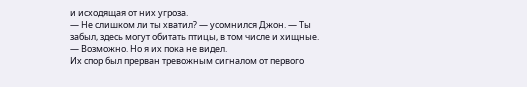и исходящая от них угроза.
— Не слишком ли ты хватил? — усомнился Джон. — Ты забыл, здесь могут обитать птицы, в том числе и хищные.
— Возможно. Но я их пока не видел.
Их спор был прерван тревожным сигналом от первого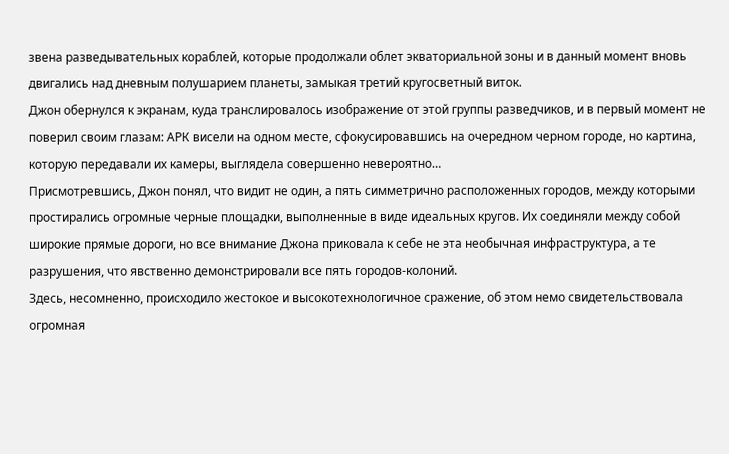звена разведывательных кораблей, которые продолжали облет экваториальной зоны и в данный момент вновь двигались над дневным полушарием планеты, замыкая третий кругосветный виток.
Джон обернулся к экранам, куда транслировалось изображение от этой группы разведчиков, и в первый момент не поверил своим глазам: АРК висели на одном месте, сфокусировавшись на очередном черном городе, но картина, которую передавали их камеры, выглядела совершенно невероятно…
Присмотревшись, Джон понял, что видит не один, а пять симметрично расположенных городов, между которыми простирались огромные черные площадки, выполненные в виде идеальных кругов. Их соединяли между собой широкие прямые дороги, но все внимание Джона приковала к себе не эта необычная инфраструктура, а те разрушения, что явственно демонстрировали все пять городов-колоний.
Здесь, несомненно, происходило жестокое и высокотехнологичное сражение, об этом немо свидетельствовала огромная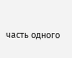часть одного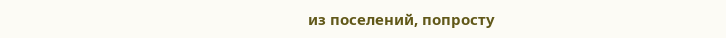из поселений, попросту